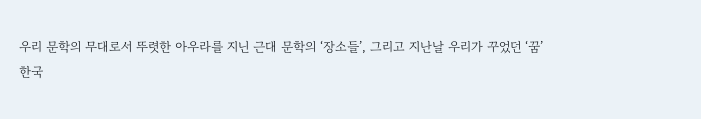우리 문학의 무대로서 뚜렷한 아우라를 지닌 근대 문학의 ‘장소들’, 그리고 지난날 우리가 꾸었던 ‘꿈’
한국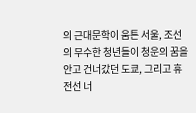의 근대문학이 움튼 서울, 조선의 무수한 청년들이 청운의 꿈을 안고 건너갔던 도쿄, 그리고 휴전선 너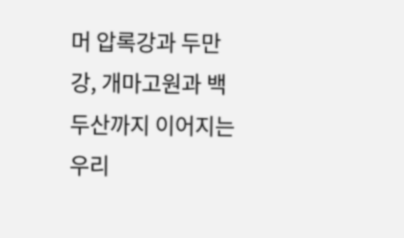머 압록강과 두만강, 개마고원과 백두산까지 이어지는 우리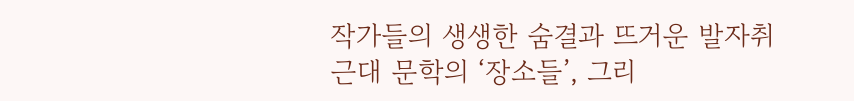작가들의 생생한 숨결과 뜨거운 발자취
근대 문학의 ‘장소들’, 그리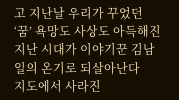고 지난날 우리가 꾸었던 ‘꿈’ 욕망도 사상도 아득해진 지난 시대가 이야기꾼 김남일의 온기로 되살아난다
지도에서 사라진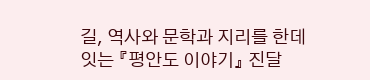길, 역사와 문학과 지리를 한데 잇는 『평안도 이야기』 진달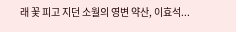래 꽃 피고 지던 소월의 영변 약산, 이효석...